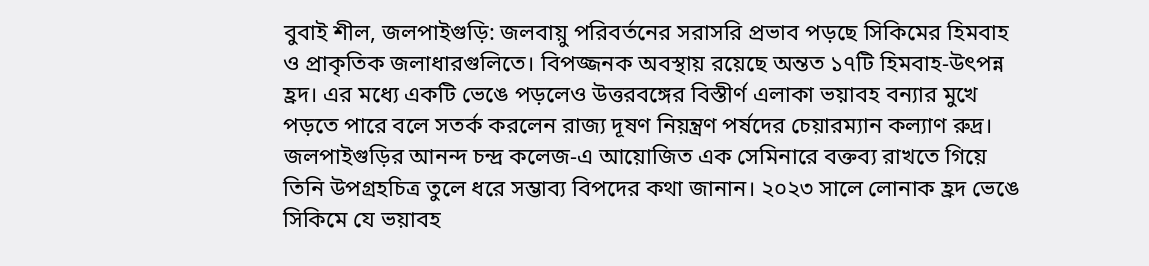বুবাই শীল, জলপাইগুড়ি: জলবায়ু পরিবর্তনের সরাসরি প্রভাব পড়ছে সিকিমের হিমবাহ ও প্রাকৃতিক জলাধারগুলিতে। বিপজ্জনক অবস্থায় রয়েছে অন্তত ১৭টি হিমবাহ-উৎপন্ন হ্রদ। এর মধ্যে একটি ভেঙে পড়লেও উত্তরবঙ্গের বিস্তীর্ণ এলাকা ভয়াবহ বন্যার মুখে পড়তে পারে বলে সতর্ক করলেন রাজ্য দূষণ নিয়ন্ত্রণ পর্ষদের চেয়ারম্যান কল্যাণ রুদ্র।
জলপাইগুড়ির আনন্দ চন্দ্র কলেজ-এ আয়োজিত এক সেমিনারে বক্তব্য রাখতে গিয়ে তিনি উপগ্রহচিত্র তুলে ধরে সম্ভাব্য বিপদের কথা জানান। ২০২৩ সালে লোনাক হ্রদ ভেঙে সিকিমে যে ভয়াবহ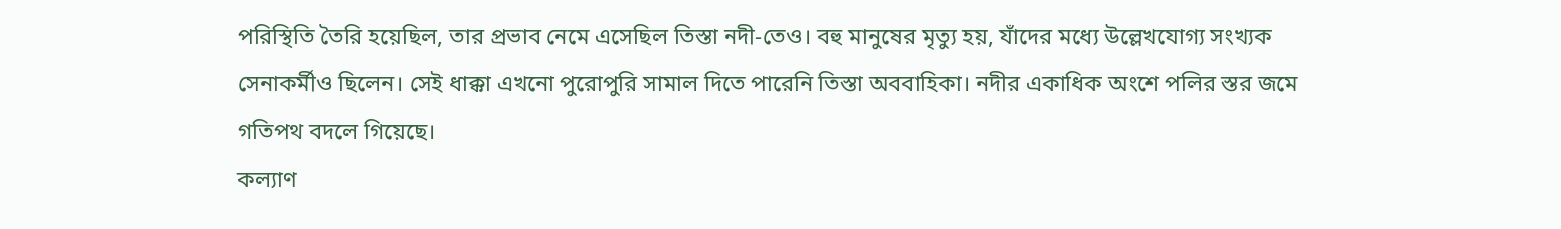পরিস্থিতি তৈরি হয়েছিল, তার প্রভাব নেমে এসেছিল তিস্তা নদী-তেও। বহু মানুষের মৃত্যু হয়, যাঁদের মধ্যে উল্লেখযোগ্য সংখ্যক সেনাকর্মীও ছিলেন। সেই ধাক্কা এখনো পুরোপুরি সামাল দিতে পারেনি তিস্তা অববাহিকা। নদীর একাধিক অংশে পলির স্তর জমে গতিপথ বদলে গিয়েছে।
কল্যাণ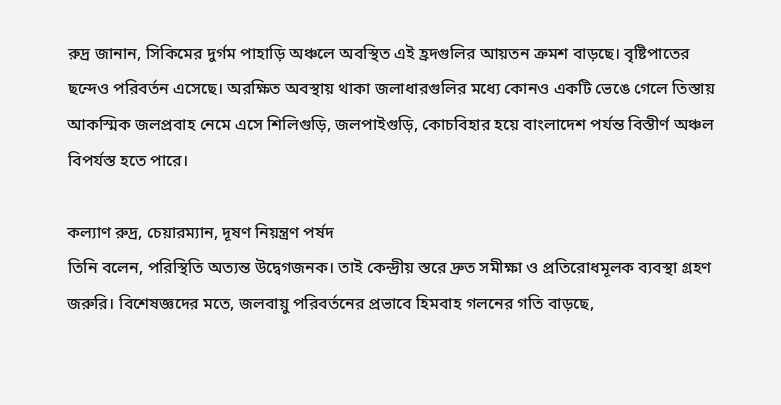রুদ্র জানান, সিকিমের দুর্গম পাহাড়ি অঞ্চলে অবস্থিত এই হ্রদগুলির আয়তন ক্রমশ বাড়ছে। বৃষ্টিপাতের ছন্দেও পরিবর্তন এসেছে। অরক্ষিত অবস্থায় থাকা জলাধারগুলির মধ্যে কোনও একটি ভেঙে গেলে তিস্তায় আকস্মিক জলপ্রবাহ নেমে এসে শিলিগুড়ি, জলপাইগুড়ি, কোচবিহার হয়ে বাংলাদেশ পর্যন্ত বিস্তীর্ণ অঞ্চল বিপর্যস্ত হতে পারে।

কল্যাণ রুদ্র, চেয়ারম্যান, দূষণ নিয়ন্ত্রণ পর্ষদ
তিনি বলেন, পরিস্থিতি অত্যন্ত উদ্বেগজনক। তাই কেন্দ্রীয় স্তরে দ্রুত সমীক্ষা ও প্রতিরোধমূলক ব্যবস্থা গ্রহণ জরুরি। বিশেষজ্ঞদের মতে, জলবায়ু পরিবর্তনের প্রভাবে হিমবাহ গলনের গতি বাড়ছে,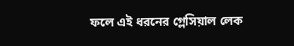ফলে এই ধরনের গ্লেসিয়াল লেক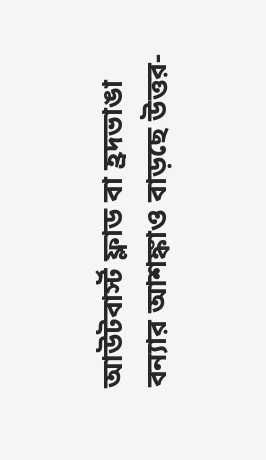আউটবার্স্ট ফ্লাড বা হ্রদভাঙা বন্যার আশঙ্কাও বাড়ছে উত্তর-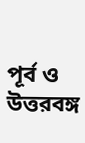পূর্ব ও উত্তরবঙ্গ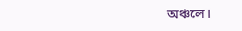অঞ্চলে।